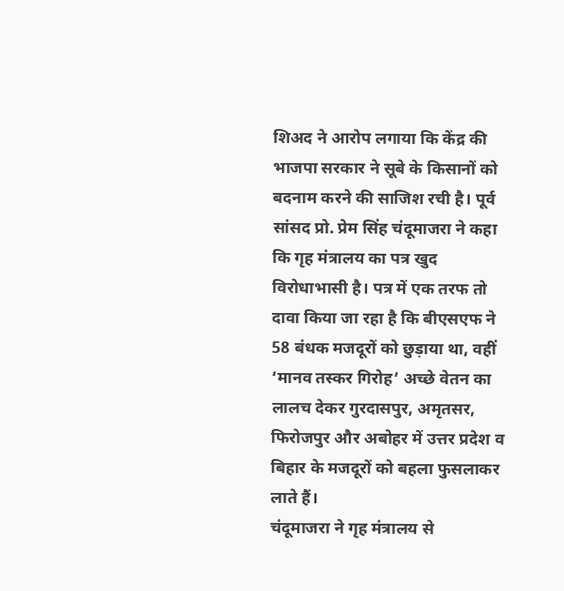शिअद ने आरोप लगाया कि केंद्र की भाजपा सरकार ने सूबे के किसानों को बदनाम करने की साजिश रची है। पूर्व सांसद प्रो. प्रेम सिंह चंदूमाजरा ने कहा कि गृह मंत्रालय का पत्र खुद विरोधाभासी है। पत्र में एक तरफ तो दावा किया जा रहा है कि बीएसएफ ने 58 बंधक मजदूरों को छुड़ाया था, वहीं ‘मानव तस्कर गिरोह’ अच्छे वेतन का लालच देकर गुरदासपुर, अमृतसर, फिरोजपुर और अबोहर में उत्तर प्रदेश व बिहार के मजदूरों को बहला फुसलाकर लाते हैं।
चंदूमाजरा ने गृह मंत्रालय से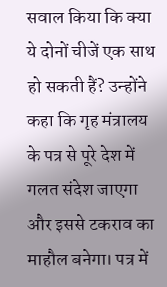सवाल किया कि क्या ये दोनों चीजें एक साथ हो सकती हैं? उन्होंने कहा कि गृह मंत्रालय के पत्र से पूरे देश में गलत संदेश जाएगा और इससे टकराव का माहौल बनेगा। पत्र में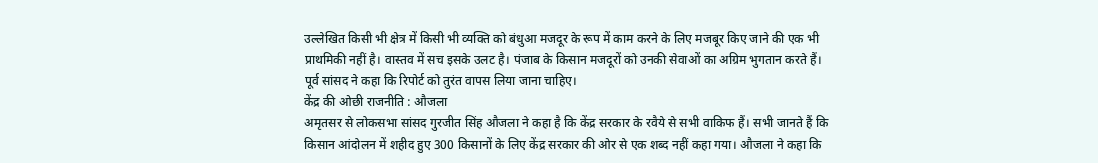उल्लेखित किसी भी क्षेत्र में किसी भी व्यक्ति को बंधुआ मजदूर के रूप में काम करने के लिए मजबूर किए जाने की एक भी प्राथमिकी नहीं है। वास्तव में सच इसके उलट है। पंजाब के किसान मजदूरों को उनकी सेवाओं का अग्रिम भुगतान करते हैं। पूर्व सांसद ने कहा कि रिपोर्ट को तुरंत वापस लिया जाना चाहिए।
केंद्र की ओछी राजनीति : औजला
अमृतसर से लोकसभा सांसद गुरजीत सिंह औजला ने कहा है कि केंद्र सरकार के रवैये से सभी वाकिफ हैं। सभी जानते हैं कि किसान आंदोलन में शहीद हुए 300 किसानों के लिए केंद्र सरकार की ओर से एक शब्द नहीं कहा गया। औजला ने कहा कि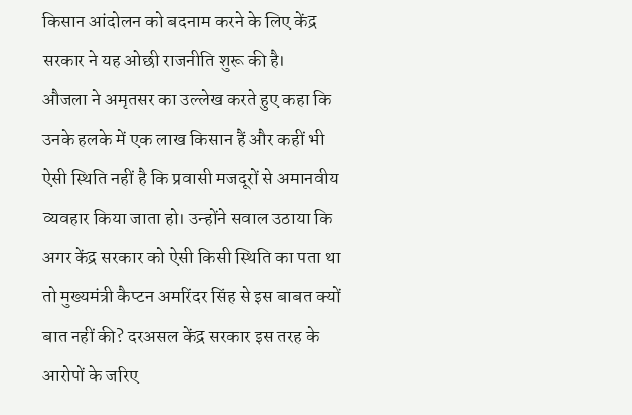किसान आंदोलन को बदनाम करने के लिए केंद्र सरकार ने यह ओछी राजनीति शुरू की है।
औजला ने अमृतसर का उल्लेख करते हुए कहा कि उनके हलके में एक लाख किसान हैं और कहीं भी ऐसी स्थिति नहीं है कि प्रवासी मजदूरों से अमानवीय व्यवहार किया जाता हो। उन्होंने सवाल उठाया कि अगर केंद्र सरकार को ऐसी किसी स्थिति का पता था तो मुख्यमंत्री कैप्टन अमरिंदर सिंह से इस बाबत क्यों बात नहीं की? दरअसल केंद्र सरकार इस तरह के आरोपों के जरिए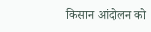किसान आंदोलन को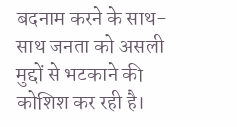बदनाम करने के साथ-साथ जनता को असली मुद्दों से भटकाने की कोशिश कर रही है।